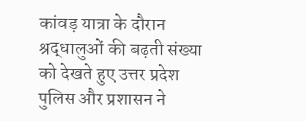कांवड़ यात्रा के दौरान श्रद्धालुओं की बढ़ती संख्या को देखते हुए उत्तर प्रदेश पुलिस और प्रशासन ने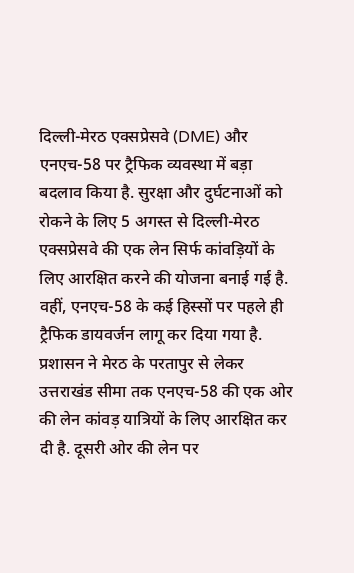दिल्ली-मेरठ एक्सप्रेसवे (DME) और एनएच-58 पर ट्रैफिक व्यवस्था में बड़ा बदलाव किया है. सुरक्षा और दुर्घटनाओं को रोकने के लिए 5 अगस्त से दिल्ली-मेरठ एक्सप्रेसवे की एक लेन सिर्फ कांवड़ियों के लिए आरक्षित करने की योजना बनाई गई है. वहीं, एनएच-58 के कई हिस्सों पर पहले ही ट्रैफिक डायवर्जन लागू कर दिया गया है.
प्रशासन ने मेरठ के परतापुर से लेकर उत्तराखंड सीमा तक एनएच-58 की एक ओर की लेन कांवड़ यात्रियों के लिए आरक्षित कर दी है. दूसरी ओर की लेन पर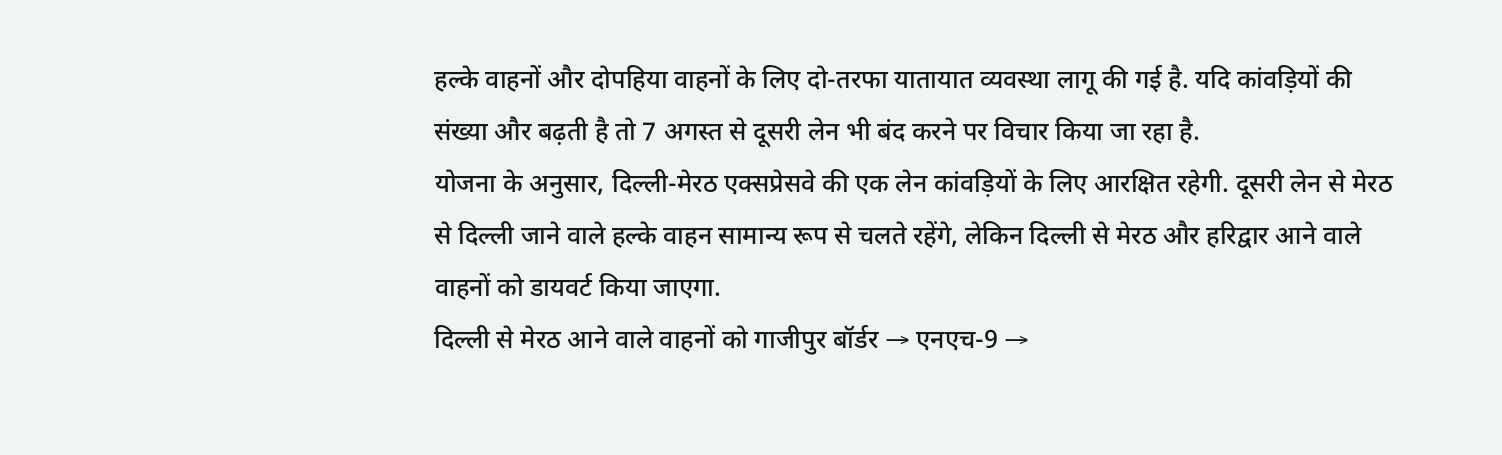हल्के वाहनों और दोपहिया वाहनों के लिए दो-तरफा यातायात व्यवस्था लागू की गई है. यदि कांवड़ियों की संख्या और बढ़ती है तो 7 अगस्त से दूसरी लेन भी बंद करने पर विचार किया जा रहा है.
योजना के अनुसार, दिल्ली-मेरठ एक्सप्रेसवे की एक लेन कांवड़ियों के लिए आरक्षित रहेगी. दूसरी लेन से मेरठ से दिल्ली जाने वाले हल्के वाहन सामान्य रूप से चलते रहेंगे, लेकिन दिल्ली से मेरठ और हरिद्वार आने वाले वाहनों को डायवर्ट किया जाएगा.
दिल्ली से मेरठ आने वाले वाहनों को गाजीपुर बॉर्डर → एनएच-9 →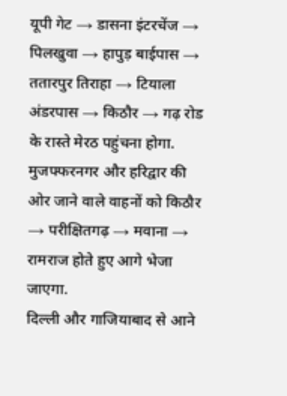यूपी गेट → डासना इंटरचेंज → पिलखुवा → हापुड़ बाईपास → ततारपुर तिराहा → टियाला अंडरपास → किठौर → गढ़ रोड के रास्ते मेरठ पहुंचना होगा.
मुजफ्फरनगर और हरिद्वार की ओर जाने वाले वाहनों को किठौर → परीक्षितगढ़ → मवाना → रामराज होते हुए आगे भेजा जाएगा.
दिल्ली और गाजियाबाद से आने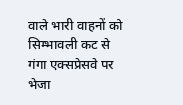वाले भारी वाहनों को सिम्भावली कट से गंगा एक्सप्रेसवे पर भेजा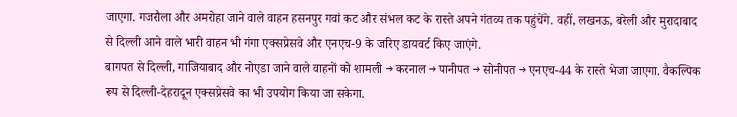जाएगा. गजरौला और अमरोहा जाने वाले वाहन हसनपुर गवां कट और संभल कट के रास्ते अपने गंतव्य तक पहुंचेंगे. वहीं, लखनऊ, बरेली और मुरादाबाद से दिल्ली आने वाले भारी वाहन भी गंगा एक्सप्रेसवे और एनएच-9 के जरिए डायवर्ट किए जाएंगे.
बागपत से दिल्ली, गाजियाबाद और नोएडा जाने वाले वाहनों को शामली → करनाल → पानीपत → सोनीपत → एनएच-44 के रास्ते भेजा जाएगा. वैकल्पिक रूप से दिल्ली-देहरादून एक्सप्रेसवे का भी उपयोग किया जा सकेगा.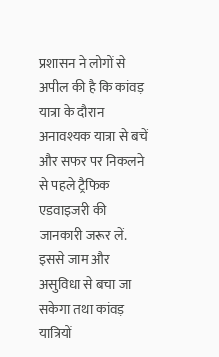प्रशासन ने लोगों से अपील की है कि कांवड़ यात्रा के दौरान अनावश्यक यात्रा से बचें और सफर पर निकलने से पहले ट्रैफिक एडवाइजरी की जानकारी जरूर लें. इससे जाम और असुविधा से बचा जा सकेगा तथा कांवड़ यात्रियों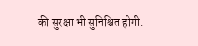की सुरक्षा भी सुनिश्चित होगी.